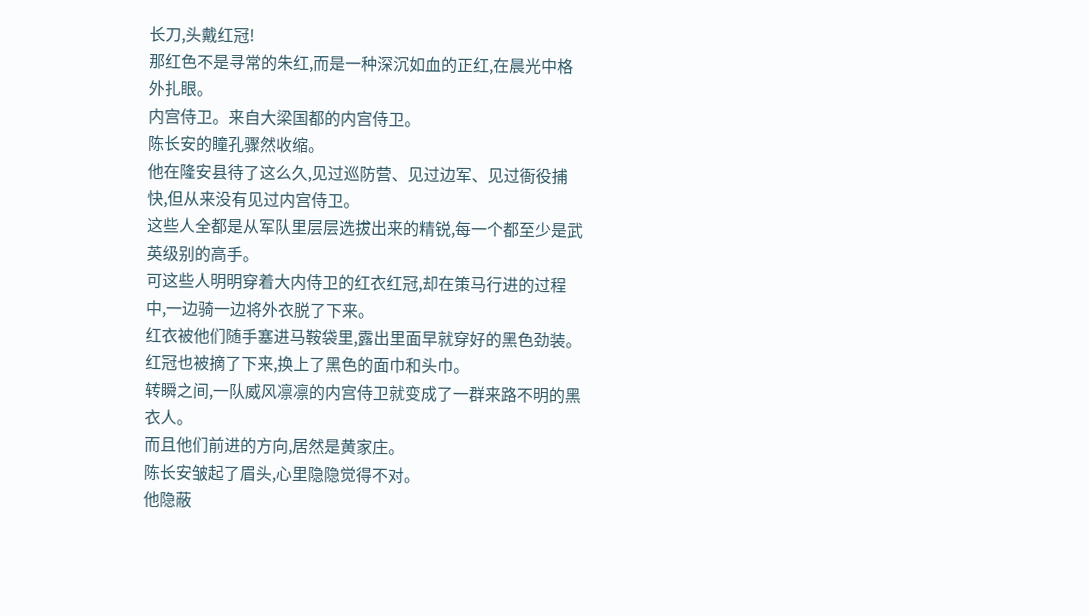长刀,头戴红冠!
那红色不是寻常的朱红,而是一种深沉如血的正红,在晨光中格外扎眼。
内宫侍卫。来自大梁国都的内宫侍卫。
陈长安的瞳孔骤然收缩。
他在隆安县待了这么久,见过巡防营、见过边军、见过衙役捕快,但从来没有见过内宫侍卫。
这些人全都是从军队里层层选拔出来的精锐,每一个都至少是武英级别的高手。
可这些人明明穿着大内侍卫的红衣红冠,却在策马行进的过程中,一边骑一边将外衣脱了下来。
红衣被他们随手塞进马鞍袋里,露出里面早就穿好的黑色劲装。
红冠也被摘了下来,换上了黑色的面巾和头巾。
转瞬之间,一队威风凛凛的内宫侍卫就变成了一群来路不明的黑衣人。
而且他们前进的方向,居然是黄家庄。
陈长安皱起了眉头,心里隐隐觉得不对。
他隐蔽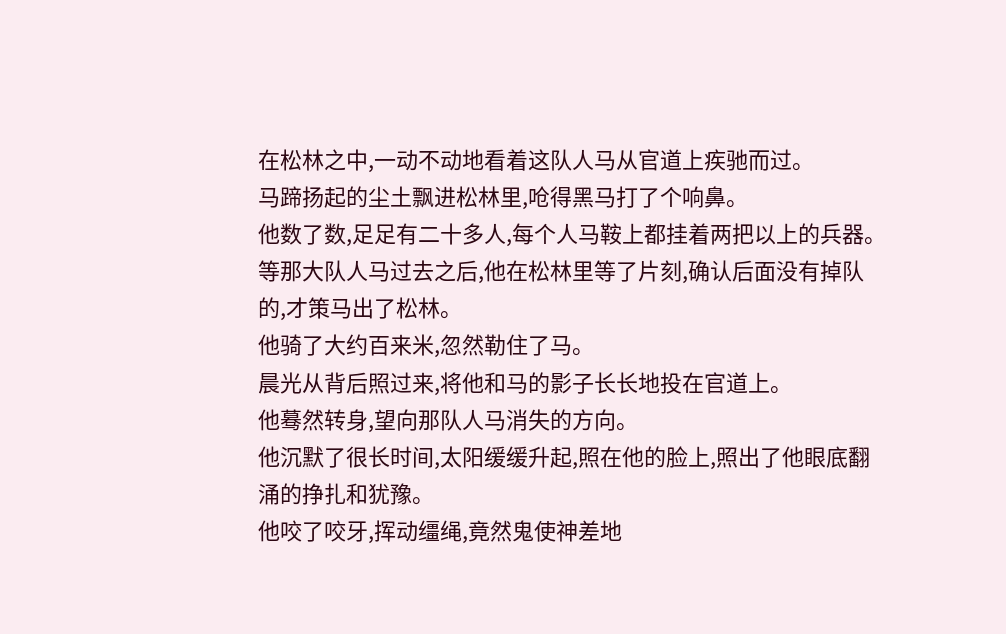在松林之中,一动不动地看着这队人马从官道上疾驰而过。
马蹄扬起的尘土飘进松林里,呛得黑马打了个响鼻。
他数了数,足足有二十多人,每个人马鞍上都挂着两把以上的兵器。
等那大队人马过去之后,他在松林里等了片刻,确认后面没有掉队的,才策马出了松林。
他骑了大约百来米,忽然勒住了马。
晨光从背后照过来,将他和马的影子长长地投在官道上。
他蓦然转身,望向那队人马消失的方向。
他沉默了很长时间,太阳缓缓升起,照在他的脸上,照出了他眼底翻涌的挣扎和犹豫。
他咬了咬牙,挥动缰绳,竟然鬼使神差地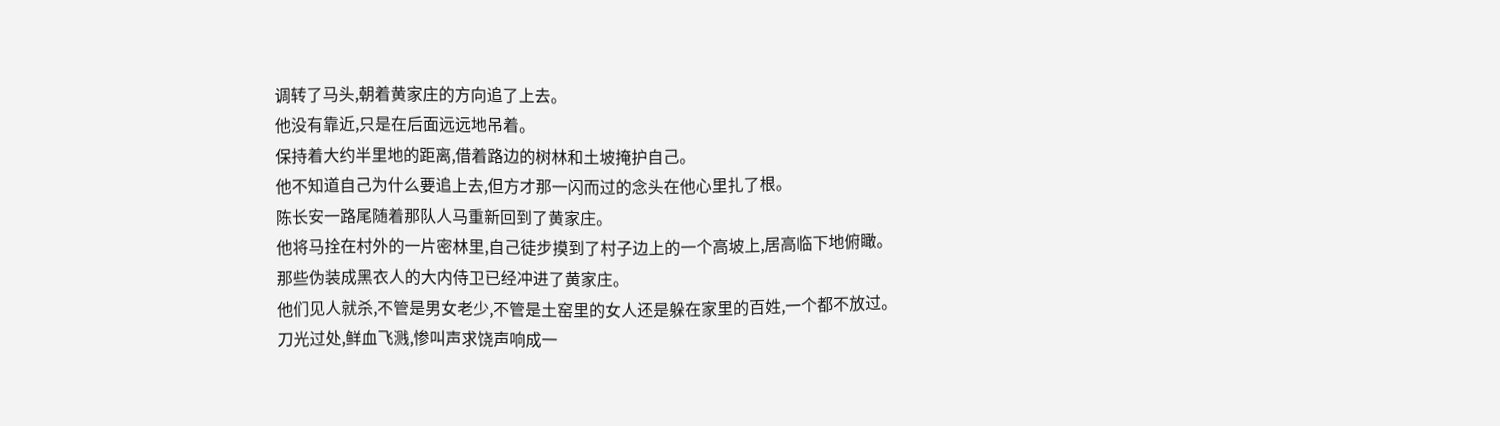调转了马头,朝着黄家庄的方向追了上去。
他没有靠近,只是在后面远远地吊着。
保持着大约半里地的距离,借着路边的树林和土坡掩护自己。
他不知道自己为什么要追上去,但方才那一闪而过的念头在他心里扎了根。
陈长安一路尾随着那队人马重新回到了黄家庄。
他将马拴在村外的一片密林里,自己徒步摸到了村子边上的一个高坡上,居高临下地俯瞰。
那些伪装成黑衣人的大内侍卫已经冲进了黄家庄。
他们见人就杀,不管是男女老少,不管是土窑里的女人还是躲在家里的百姓,一个都不放过。
刀光过处,鲜血飞溅,惨叫声求饶声响成一